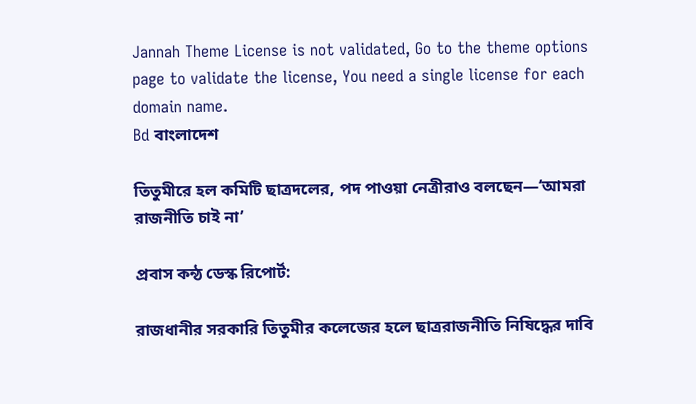Jannah Theme License is not validated, Go to the theme options page to validate the license, You need a single license for each domain name.
Bd বাংলাদেশ

তিতুমীরে হল কমিটি ছাত্রদলের, পদ পাওয়া নেত্রীরাও বলছেন—‘আমরা রাজনীতি চাই না’

প্রবাস কন্ঠ ডেস্ক রিপোর্ট:

রাজধানীর সরকারি তিতুমীর কলেজের হলে ছাত্ররাজনীতি নিষিদ্ধের দাবি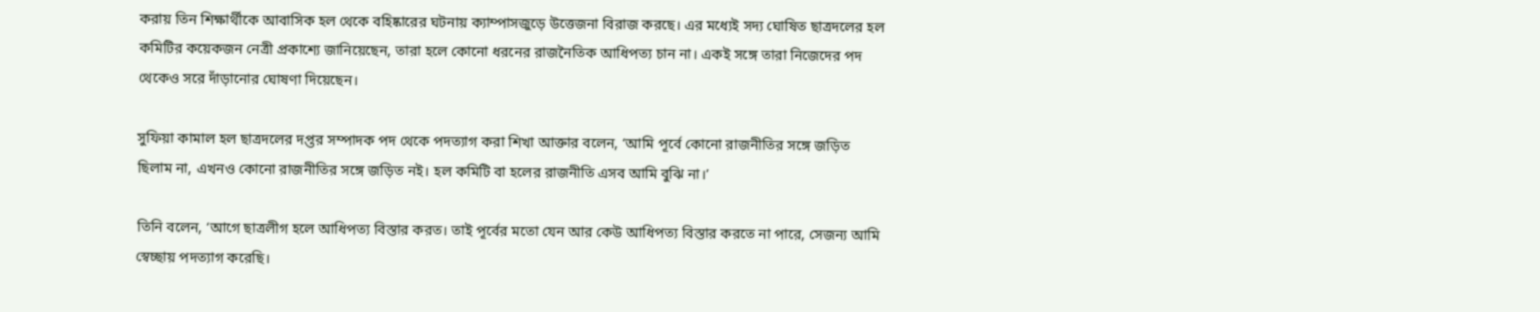করায় তিন শিক্ষার্থীকে আবাসিক হল থেকে বহিষ্কারের ঘটনায় ক্যাম্পাসজুড়ে উত্তেজনা বিরাজ করছে। এর মধ্যেই সদ্য ঘোষিত ছাত্রদলের হল কমিটির কয়েকজন নেত্রী প্রকাশ্যে জানিয়েছেন, তারা হলে কোনো ধরনের রাজনৈতিক আধিপত্য চান না। একই সঙ্গে তারা নিজেদের পদ থেকেও সরে দাঁড়ানোর ঘোষণা দিয়েছেন।

সুফিয়া কামাল হল ছাত্রদলের দপ্তর সম্পাদক পদ থেকে পদত্যাগ করা শিখা আক্তার বলেন, ‘আমি পূর্বে কোনো রাজনীতির সঙ্গে জড়িত ছিলাম না, এখনও কোনো রাজনীতির সঙ্গে জড়িত নই। হল কমিটি বা হলের রাজনীতি এসব আমি বুঝি না।’

তিনি বলেন, ‘আগে ছাত্রলীগ হলে আধিপত্য বিস্তার করত। তাই পূর্বের মতো যেন আর কেউ আধিপত্য বিস্তার করতে না পারে, সেজন্য আমি স্বেচ্ছায় পদত্যাগ করেছি।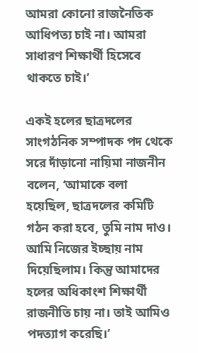আমরা কোনো রাজনৈতিক আধিপত্য চাই না। আমরা সাধারণ শিক্ষার্থী হিসেবে থাকতে চাই।’

একই হলের ছাত্রদলের সাংগঠনিক সম্পাদক পদ থেকে সরে দাঁড়ানো নায়িমা নাজনীন বলেন, ‘আমাকে বলা হয়েছিল, ছাত্রদলের কমিটি গঠন করা হবে, তুমি নাম দাও। আমি নিজের ইচ্ছায় নাম দিয়েছিলাম। কিন্তু আমাদের হলের অধিকাংশ শিক্ষার্থী রাজনীতি চায় না। তাই আমিও পদত্যাগ করেছি।’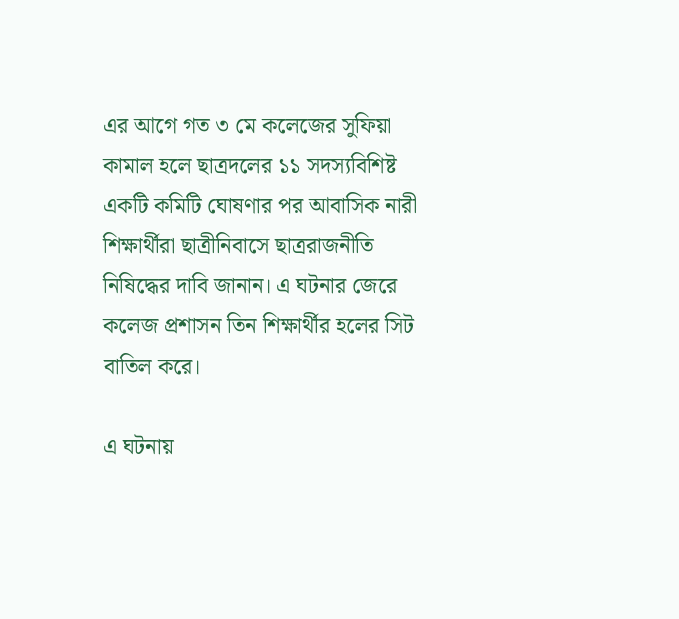এর আগে গত ৩ মে কলেজের সুফিয়া কামাল হলে ছাত্রদলের ১১ সদস্যবিশিষ্ট একটি কমিটি ঘোষণার পর আবাসিক নারী শিক্ষার্থীরা ছাত্রীনিবাসে ছাত্ররাজনীতি নিষিদ্ধের দাবি জানান। এ ঘটনার জেরে কলেজ প্রশাসন তিন শিক্ষার্থীর হলের সিট বাতিল করে।

এ ঘটনায়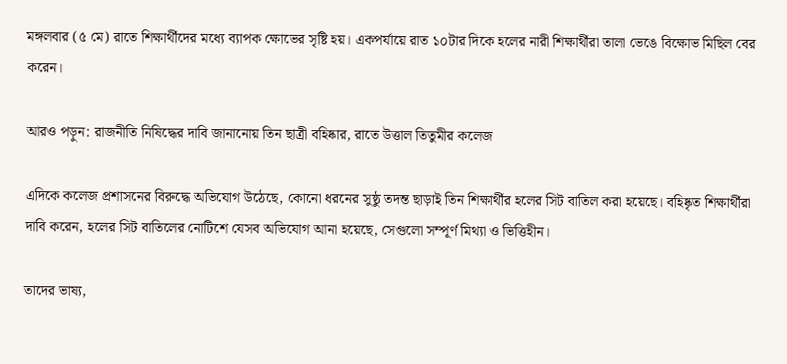মঙ্গলবার (৫ মে) রাতে শিক্ষার্থীদের মধ্যে ব্যাপক ক্ষোভের সৃষ্টি হয়। একপর্যায়ে রাত ১০টার দিকে হলের নারী শিক্ষার্থীরা তালা ভেঙে বিক্ষোভ মিছিল বের করেন।

আরও পড়ুন: রাজনীতি নিষিদ্ধের দাবি জানানোয় তিন ছাত্রী বহিষ্কার, রাতে উত্তাল তিতুমীর কলেজ

এদিকে কলেজ প্রশাসনের বিরুদ্ধে অভিযোগ উঠেছে, কোনো ধরনের সুষ্ঠু তদন্ত ছাড়াই তিন শিক্ষার্থীর হলের সিট বাতিল করা হয়েছে। বহিষ্কৃত শিক্ষার্থীরা দাবি করেন, হলের সিট বাতিলের নোটিশে যেসব অভিযোগ আনা হয়েছে, সেগুলো সম্পূর্ণ মিথ্যা ও ভিত্তিহীন।

তাদের ভাষ্য,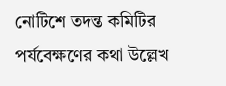নোটিশে তদন্ত কমিটির পর্যবেক্ষণের কথা উল্লেখ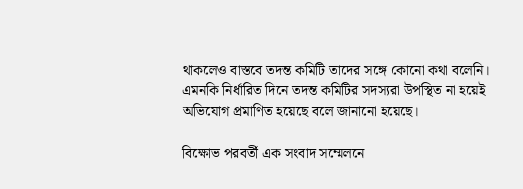থাকলেও বাস্তবে তদন্ত কমিটি তাদের সঙ্গে কোনো কথা বলেনি। এমনকি নির্ধারিত দিনে তদন্ত কমিটির সদস্যরা উপস্থিত না হয়েই অভিযোগ প্রমাণিত হয়েছে বলে জানানো হয়েছে।

বিক্ষোভ পরবর্তী এক সংবাদ সম্মেলনে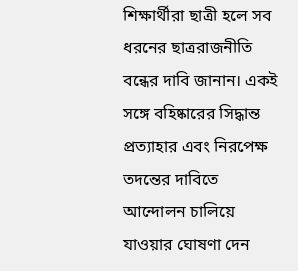শিক্ষার্থীরা ছাত্রী হলে সব ধরনের ছাত্ররাজনীতি বন্ধের দাবি জানান। একই সঙ্গে বহিষ্কারের সিদ্ধান্ত প্রত্যাহার এবং নিরপেক্ষ তদন্তের দাবিতে আন্দোলন চালিয়ে যাওয়ার ঘোষণা দেন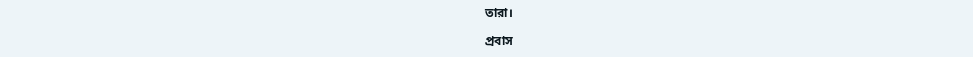তারা।

প্রবাস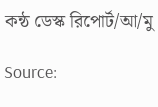কন্ঠ ডেস্ক রিপোর্ট/আ/মু

Source: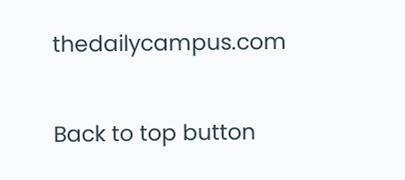thedailycampus.com

Back to top button